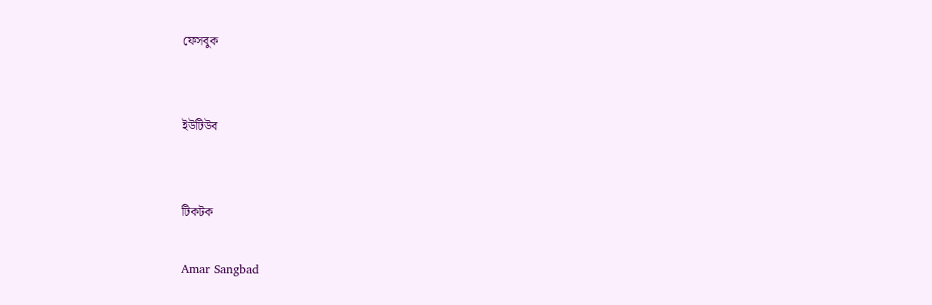ফেসবুক


ইউটিউব


টিকটক

Amar Sangbad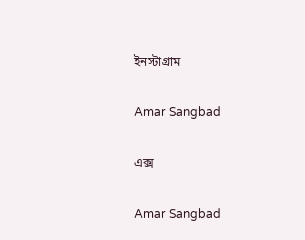ইনস্টাগ্রাম

Amar Sangbad

এক্স

Amar Sangbad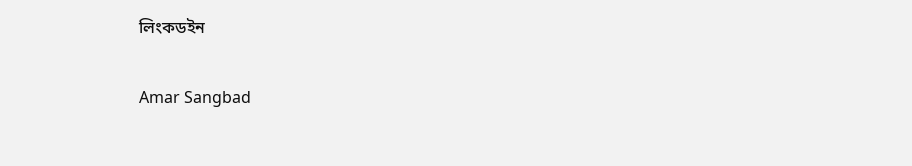লিংকডইন

Amar Sangbad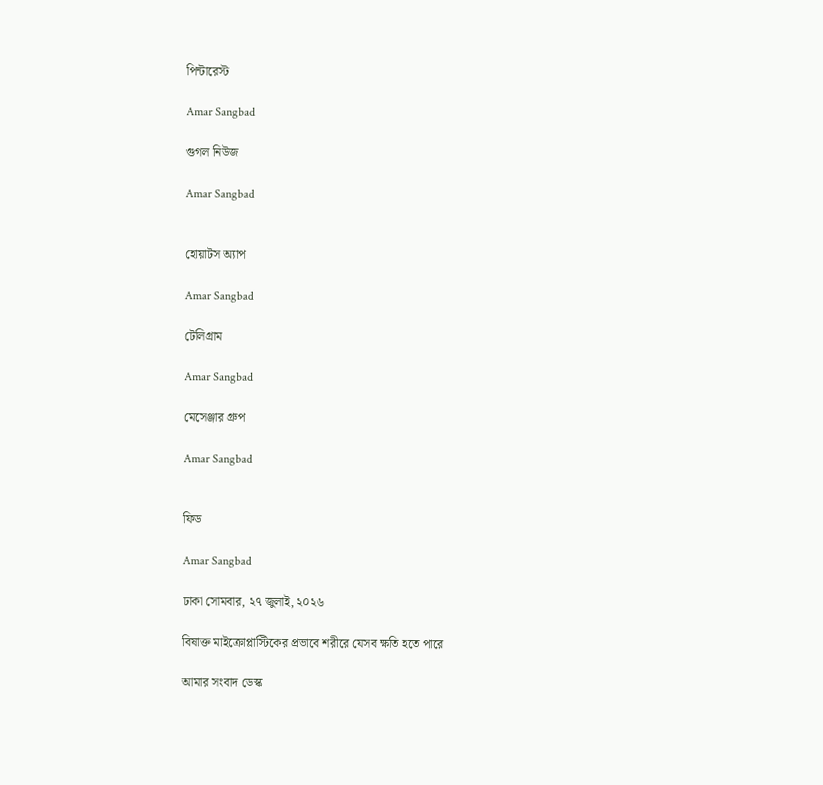পিন্টারেস্ট

Amar Sangbad

গুগল নিউজ

Amar Sangbad


হোয়াটস অ্যাপ

Amar Sangbad

টেলিগ্রাম

Amar Sangbad

মেসেঞ্জার গ্রুপ

Amar Sangbad


ফিড

Amar Sangbad

ঢাকা সোমবার, ২৭ জুলাই, ২০২৬

বিষাক্ত মাইক্রোপ্লাস্টিকের প্রভাবে শরীরে যেসব ক্ষতি হতে পারে

আমার সংবাদ ডেস্ক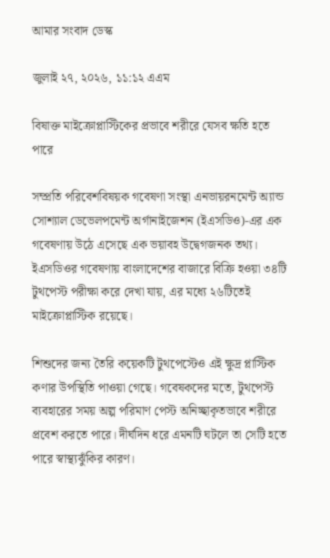আমার সংবাদ ডেস্ক

জুলাই ২৭, ২০২৬, ১১:১২ এএম

বিষাক্ত মাইক্রোপ্লাস্টিকের প্রভাবে শরীরে যেসব ক্ষতি হতে পারে

সম্প্রতি পরিবেশবিষয়ক গবেষণা সংস্থা এনভায়রনমেন্ট অ্যান্ড সোশ্যাল ডেভেলপমেন্ট অর্গানাইজেশন (ইএসডিও)-এর এক গবেষণায় উঠে এসেছে এক ভয়াবহ উদ্বেগজনক তথ্য। ইএসডিওর গবেষণায় বাংলাদেশের বাজারে বিক্রি হওয়া ৩৪টি টুথপেস্ট পরীক্ষা করে দেখা যায়, এর মধ্যে ২৬টিতেই মাইক্রোপ্লাস্টিক রয়েছে।

শিশুদের জন্য তৈরি কয়েকটি টুথপেস্টেও এই ক্ষুদ্র প্লাস্টিক কণার উপস্থিতি পাওয়া গেছে। গবেষকদের মতে, টুথপেস্ট ব্যবহারের সময় অল্প পরিমাণ পেস্ট অনিচ্ছাকৃতভাবে শরীরে প্রবেশ করতে পারে। দীর্ঘদিন ধরে এমনটি ঘটলে তা সেটি হতে পারে স্বাস্থ্যঝুঁকির কারণ।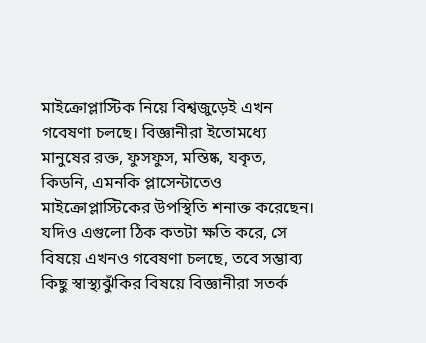মাইক্রোপ্লাস্টিক নিয়ে বিশ্বজুড়েই এখন গবেষণা চলছে। বিজ্ঞানীরা ইতোমধ্যে মানুষের রক্ত, ফুসফুস, মস্তিষ্ক, যকৃত, কিডনি, এমনকি প্লাসেন্টাতেও মাইক্রোপ্লাস্টিকের উপস্থিতি শনাক্ত করেছেন। যদিও এগুলো ঠিক কতটা ক্ষতি করে, সে বিষয়ে এখনও গবেষণা চলছে, তবে সম্ভাব্য কিছু স্বাস্থ্যঝুঁকির বিষয়ে বিজ্ঞানীরা সতর্ক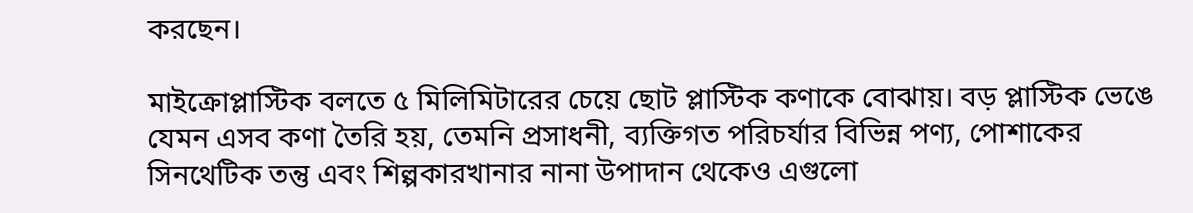করছেন।

মাইক্রোপ্লাস্টিক বলতে ৫ মিলিমিটারের চেয়ে ছোট প্লাস্টিক কণাকে বোঝায়। বড় প্লাস্টিক ভেঙে যেমন এসব কণা তৈরি হয়, তেমনি প্রসাধনী, ব্যক্তিগত পরিচর্যার বিভিন্ন পণ্য, পোশাকের সিনথেটিক তন্তু এবং শিল্পকারখানার নানা উপাদান থেকেও এগুলো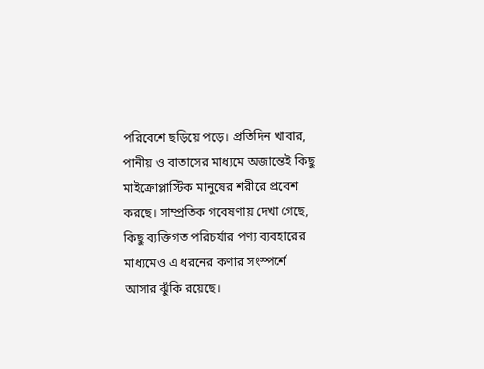পরিবেশে ছড়িয়ে পড়ে। প্রতিদিন খাবার, পানীয় ও বাতাসের মাধ্যমে অজান্তেই কিছু মাইক্রোপ্লাস্টিক মানুষের শরীরে প্রবেশ করছে। সাম্প্রতিক গবেষণায় দেখা গেছে, কিছু ব্যক্তিগত পরিচর্যার পণ্য ব্যবহারের মাধ্যমেও এ ধরনের কণার সংস্পর্শে আসার ঝুঁকি রয়েছে।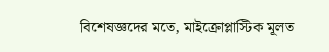বিশেষজ্ঞদের মতে, মাইক্রোপ্লাস্টিক মূলত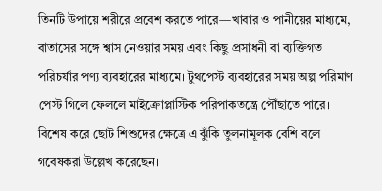তিনটি উপায়ে শরীরে প্রবেশ করতে পারে—খাবার ও পানীয়ের মাধ্যমে, বাতাসের সঙ্গে শ্বাস নেওয়ার সময় এবং কিছু প্রসাধনী বা ব্যক্তিগত পরিচর্যার পণ্য ব্যবহারের মাধ্যমে। টুথপেস্ট ব্যবহারের সময় অল্প পরিমাণ পেস্ট গিলে ফেললে মাইক্রোপ্লাস্টিক পরিপাকতন্ত্রে পৌঁছাতে পারে। বিশেষ করে ছোট শিশুদের ক্ষেত্রে এ ঝুঁকি তুলনামূলক বেশি বলে গবেষকরা উল্লেখ করেছেন।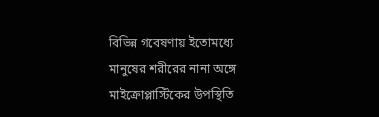বিভিন্ন গবেষণায় ইতোমধ্যে মানুষের শরীরের নানা অঙ্গে মাইক্রোপ্লাস্টিকের উপস্থিতি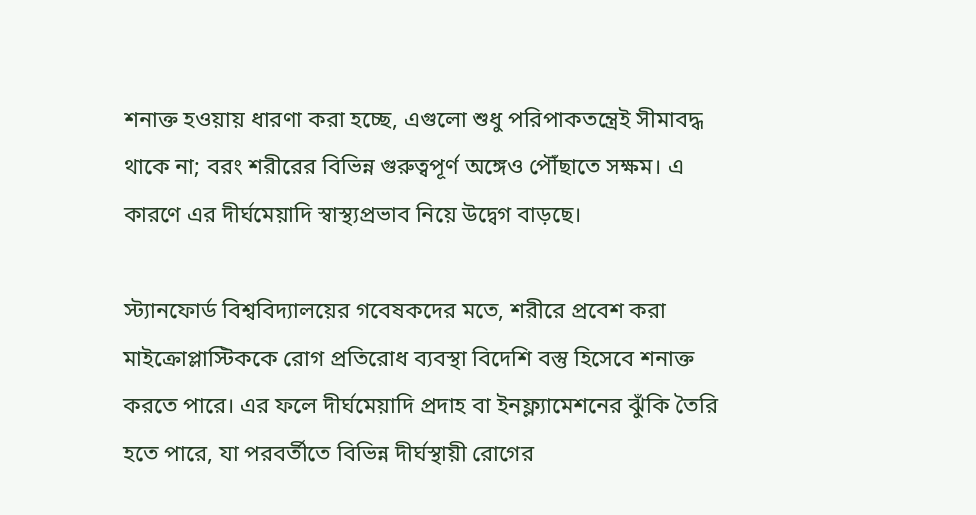শনাক্ত হওয়ায় ধারণা করা হচ্ছে, এগুলো শুধু পরিপাকতন্ত্রেই সীমাবদ্ধ থাকে না; বরং শরীরের বিভিন্ন গুরুত্বপূর্ণ অঙ্গেও পৌঁছাতে সক্ষম। এ কারণে এর দীর্ঘমেয়াদি স্বাস্থ্যপ্রভাব নিয়ে উদ্বেগ বাড়ছে।

স্ট্যানফোর্ড বিশ্ববিদ্যালয়ের গবেষকদের মতে, শরীরে প্রবেশ করা মাইক্রোপ্লাস্টিককে রোগ প্রতিরোধ ব্যবস্থা বিদেশি বস্তু হিসেবে শনাক্ত করতে পারে। এর ফলে দীর্ঘমেয়াদি প্রদাহ বা ইনফ্ল্যামেশনের ঝুঁকি তৈরি হতে পারে, যা পরবর্তীতে বিভিন্ন দীর্ঘস্থায়ী রোগের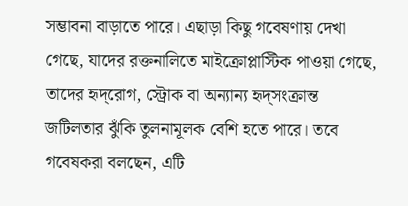সম্ভাবনা বাড়াতে পারে। এছাড়া কিছু গবেষণায় দেখা গেছে, যাদের রক্তনালিতে মাইক্রোপ্লাস্টিক পাওয়া গেছে, তাদের হৃদ্‌রোগ, স্ট্রোক বা অন্যান্য হৃদ্‌সংক্রান্ত জটিলতার ঝুঁকি তুলনামূলক বেশি হতে পারে। তবে গবেষকরা বলছেন, এটি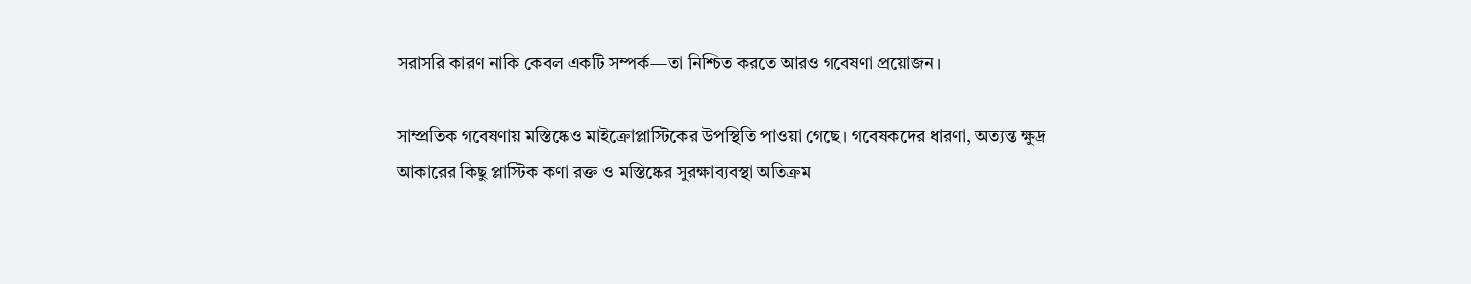সরাসরি কারণ নাকি কেবল একটি সম্পর্ক—তা নিশ্চিত করতে আরও গবেষণা প্রয়োজন।

সাম্প্রতিক গবেষণায় মস্তিষ্কেও মাইক্রোপ্লাস্টিকের উপস্থিতি পাওয়া গেছে। গবেষকদের ধারণা, অত্যন্ত ক্ষুদ্র আকারের কিছু প্লাস্টিক কণা রক্ত ও মস্তিষ্কের সুরক্ষাব্যবস্থা অতিক্রম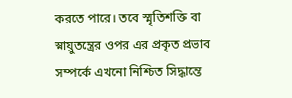করতে পারে। তবে স্মৃতিশক্তি বা স্নায়ুতন্ত্রের ওপর এর প্রকৃত প্রভাব সম্পর্কে এখনো নিশ্চিত সিদ্ধান্তে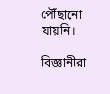পৌঁছানো যায়নি।

বিজ্ঞানীরা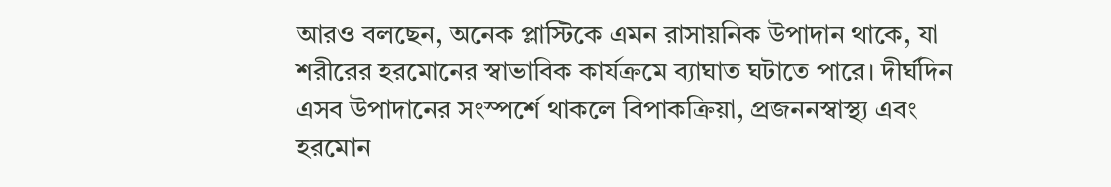আরও বলছেন, অনেক প্লাস্টিকে এমন রাসায়নিক উপাদান থাকে, যা শরীরের হরমোনের স্বাভাবিক কার্যক্রমে ব্যাঘাত ঘটাতে পারে। দীর্ঘদিন এসব উপাদানের সংস্পর্শে থাকলে বিপাকক্রিয়া, প্রজননস্বাস্থ্য এবং হরমোন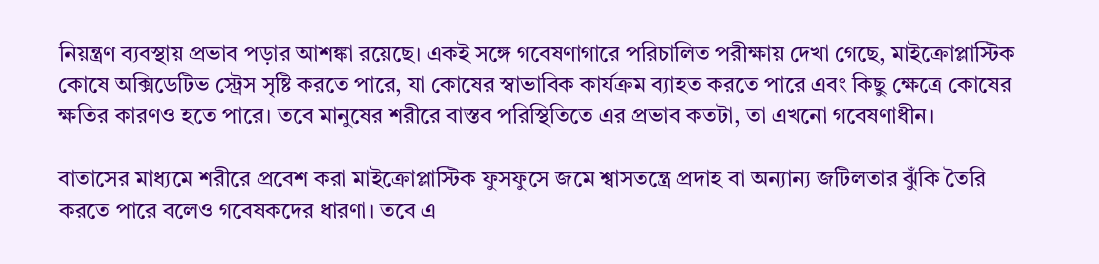নিয়ন্ত্রণ ব্যবস্থায় প্রভাব পড়ার আশঙ্কা রয়েছে। একই সঙ্গে গবেষণাগারে পরিচালিত পরীক্ষায় দেখা গেছে, মাইক্রোপ্লাস্টিক কোষে অক্সিডেটিভ স্ট্রেস সৃষ্টি করতে পারে, যা কোষের স্বাভাবিক কার্যক্রম ব্যাহত করতে পারে এবং কিছু ক্ষেত্রে কোষের ক্ষতির কারণও হতে পারে। তবে মানুষের শরীরে বাস্তব পরিস্থিতিতে এর প্রভাব কতটা, তা এখনো গবেষণাধীন।

বাতাসের মাধ্যমে শরীরে প্রবেশ করা মাইক্রোপ্লাস্টিক ফুসফুসে জমে শ্বাসতন্ত্রে প্রদাহ বা অন্যান্য জটিলতার ঝুঁকি তৈরি করতে পারে বলেও গবেষকদের ধারণা। তবে এ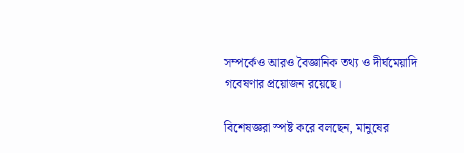সম্পর্কেও আরও বৈজ্ঞানিক তথ্য ও দীর্ঘমেয়াদি গবেষণার প্রয়োজন রয়েছে।

বিশেষজ্ঞরা স্পষ্ট করে বলছেন, মানুষের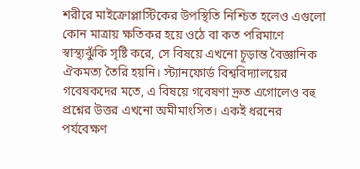শরীরে মাইক্রোপ্লাস্টিকের উপস্থিতি নিশ্চিত হলেও এগুলো কোন মাত্রায় ক্ষতিকর হয়ে ওঠে বা কত পরিমাণে স্বাস্থ্যঝুঁকি সৃষ্টি করে, সে বিষয়ে এখনো চূড়ান্ত বৈজ্ঞানিক ঐকমত্য তৈরি হয়নি। স্ট্যানফোর্ড বিশ্ববিদ্যালয়ের গবেষকদের মতে, এ বিষয়ে গবেষণা দ্রুত এগোলেও বহু প্রশ্নের উত্তর এখনো অমীমাংসিত। একই ধরনের পর্যবেক্ষণ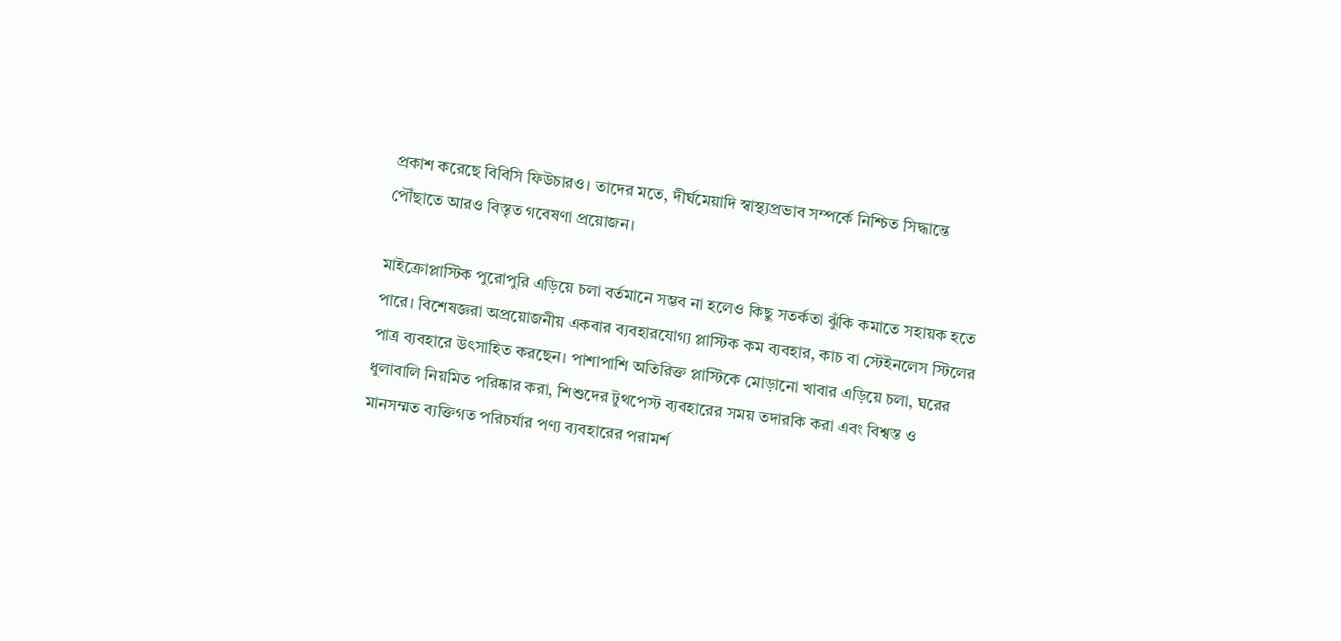প্রকাশ করেছে বিবিসি ফিউচারও। তাদের মতে, দীর্ঘমেয়াদি স্বাস্থ্যপ্রভাব সম্পর্কে নিশ্চিত সিদ্ধান্তে পৌঁছাতে আরও বিস্তৃত গবেষণা প্রয়োজন।

মাইক্রোপ্লাস্টিক পুরোপুরি এড়িয়ে চলা বর্তমানে সম্ভব না হলেও কিছু সতর্কতা ঝুঁকি কমাতে সহায়ক হতে পারে। বিশেষজ্ঞরা অপ্রয়োজনীয় একবার ব্যবহারযোগ্য প্লাস্টিক কম ব্যবহার, কাচ বা স্টেইনলেস স্টিলের পাত্র ব্যবহারে উৎসাহিত করছেন। পাশাপাশি অতিরিক্ত প্লাস্টিকে মোড়ানো খাবার এড়িয়ে চলা, ঘরের ধুলাবালি নিয়মিত পরিষ্কার করা, শিশুদের টুথপেস্ট ব্যবহারের সময় তদারকি করা এবং বিশ্বস্ত ও মানসম্মত ব্যক্তিগত পরিচর্যার পণ্য ব্যবহারের পরামর্শ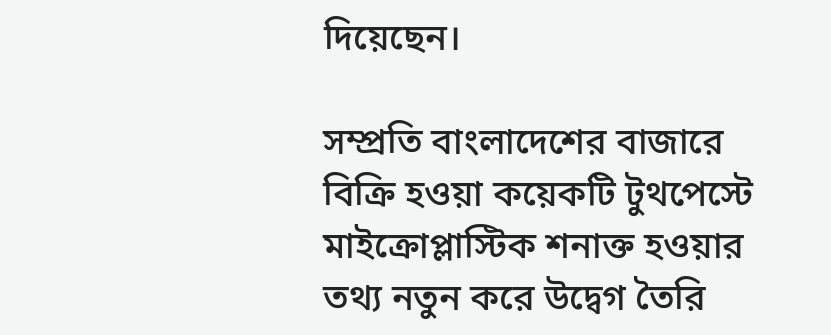দিয়েছেন।

সম্প্রতি বাংলাদেশের বাজারে বিক্রি হওয়া কয়েকটি টুথপেস্টে মাইক্রোপ্লাস্টিক শনাক্ত হওয়ার তথ্য নতুন করে উদ্বেগ তৈরি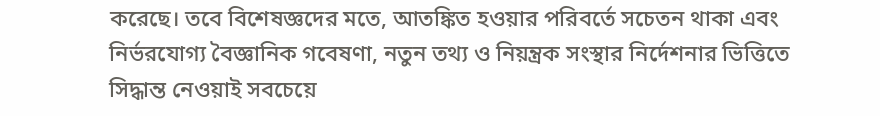করেছে। তবে বিশেষজ্ঞদের মতে, আতঙ্কিত হওয়ার পরিবর্তে সচেতন থাকা এবং নির্ভরযোগ্য বৈজ্ঞানিক গবেষণা, নতুন তথ্য ও নিয়ন্ত্রক সংস্থার নির্দেশনার ভিত্তিতে সিদ্ধান্ত নেওয়াই সবচেয়ে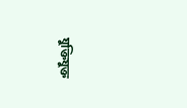যুক্তিযুক্ত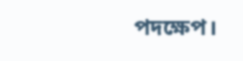পদক্ষেপ।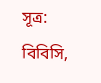সূত্র: বিবিসি,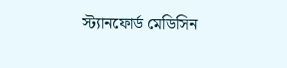স্ট্যানফোর্ড মেডিসিন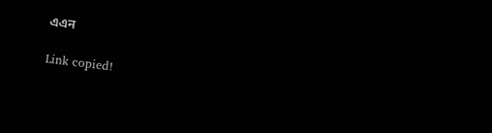এএন

Link copied!